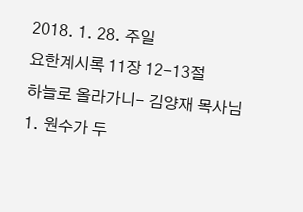2018. 1. 28. 주일
요한계시록 11장 12-13절
하늘로 올라가니- 김양재 목사님
1. 원수가 두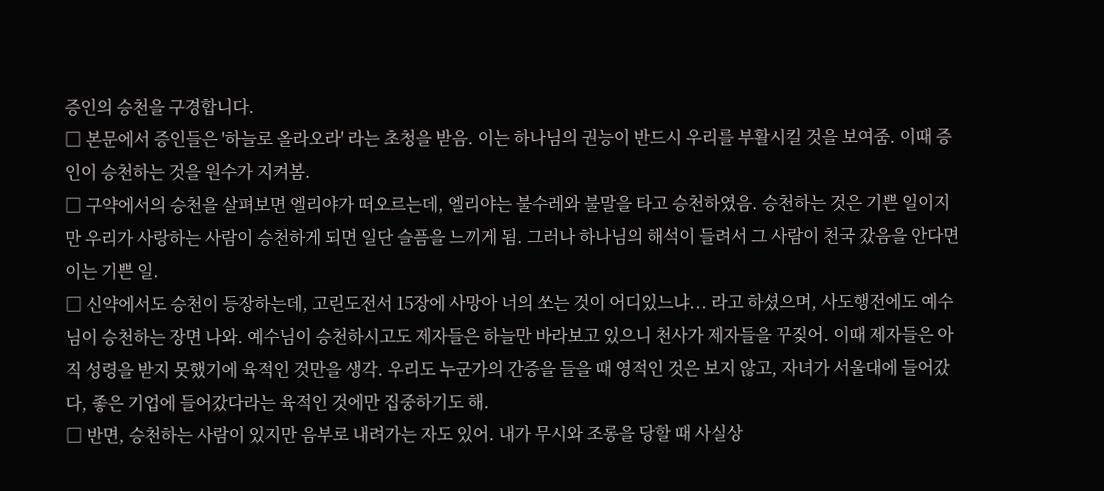증인의 승천을 구경합니다.
□ 본문에서 증인들은 '하늘로 올라오라' 라는 초청을 받음. 이는 하나님의 권능이 반드시 우리를 부활시킬 것을 보여줌. 이때 증인이 승천하는 것을 원수가 지켜봄.
□ 구약에서의 승천을 살펴보면 엘리야가 떠오르는데, 엘리야는 불수레와 불말을 타고 승천하였음. 승천하는 것은 기쁜 일이지만 우리가 사랑하는 사람이 승천하게 되면 일단 슬픔을 느끼게 됨. 그러나 하나님의 해석이 들려서 그 사람이 천국 갔음을 안다면 이는 기쁜 일.
□ 신약에서도 승천이 등장하는데, 고린도전서 15장에 사망아 너의 쏘는 것이 어디있느냐... 라고 하셨으며, 사도행전에도 예수님이 승천하는 장면 나와. 예수님이 승천하시고도 제자들은 하늘만 바라보고 있으니 천사가 제자들을 꾸짖어. 이때 제자들은 아직 성령을 받지 못했기에 육적인 것만을 생각. 우리도 누군가의 간증을 들을 때 영적인 것은 보지 않고, 자녀가 서울대에 들어갔다, 좋은 기업에 들어갔다라는 육적인 것에만 집중하기도 해.
□ 반면, 승천하는 사람이 있지만 음부로 내려가는 자도 있어. 내가 무시와 조롱을 당할 때 사실상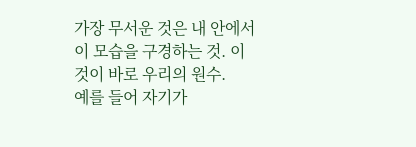가장 무서운 것은 내 안에서 이 모습을 구경하는 것. 이것이 바로 우리의 원수.
예를 들어 자기가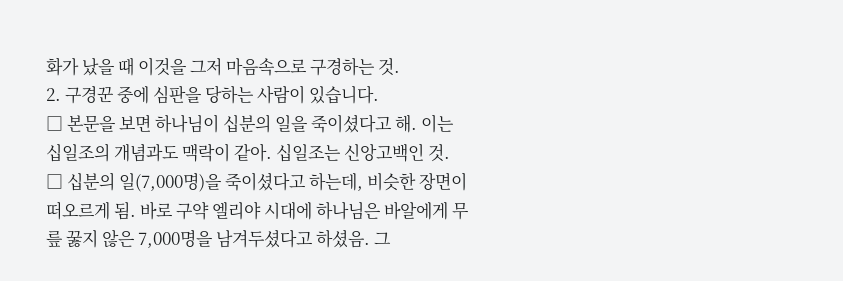화가 났을 때 이것을 그저 마음속으로 구경하는 것.
2. 구경꾼 중에 심판을 당하는 사람이 있습니다.
□ 본문을 보면 하나님이 십분의 일을 죽이셨다고 해. 이는 십일조의 개념과도 맥락이 같아. 십일조는 신앙고백인 것.
□ 십분의 일(7,000명)을 죽이셨다고 하는데, 비슷한 장면이 떠오르게 됨. 바로 구약 엘리야 시대에 하나님은 바알에게 무릎 꿇지 않은 7,000명을 남겨두셨다고 하셨음. 그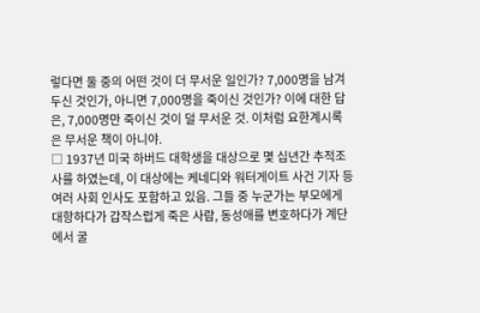렇다면 둘 중의 어떤 것이 더 무서운 일인가? 7,000명을 남겨두신 것인가, 아니면 7,000명을 죽이신 것인가? 이에 대한 답은, 7,000명만 죽이신 것이 덜 무서운 것. 이처럼 요한계시록은 무서운 책이 아니야.
□ 1937년 미국 하버드 대학생을 대상으로 몇 십년간 추적조사를 하였는데, 이 대상에는 케네디와 워터게이트 사건 기자 등 여러 사회 인사도 포함하고 있음. 그들 중 누군가는 부모에게 대항하다가 갑작스럽게 죽은 사람, 동성애를 변호하다가 계단에서 굴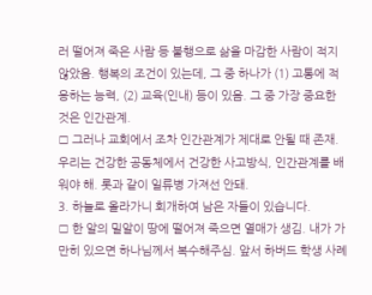러 떨어져 죽은 사람 등 불행으로 삶을 마감한 사람이 적지 않았음. 행복의 조건이 있는데, 그 중 하나가 (1) 고통에 적응하는 능력, (2) 교육(인내) 등이 있음. 그 중 가장 중요한 것은 인간관계.
□ 그러나 교회에서 조차 인간관계가 제대로 안될 때 존재. 우리는 건강한 공동체에서 건강한 사고방식, 인간관계를 배워야 해. 롯과 같이 일류병 가져선 안돼.
3. 하늘로 올라가니 회개하여 남은 자들이 있습니다.
□ 한 알의 밀알이 땅에 떨어져 죽으면 열매가 생김. 내가 가만히 있으면 하나님께서 복수해주심. 앞서 하버드 학생 사례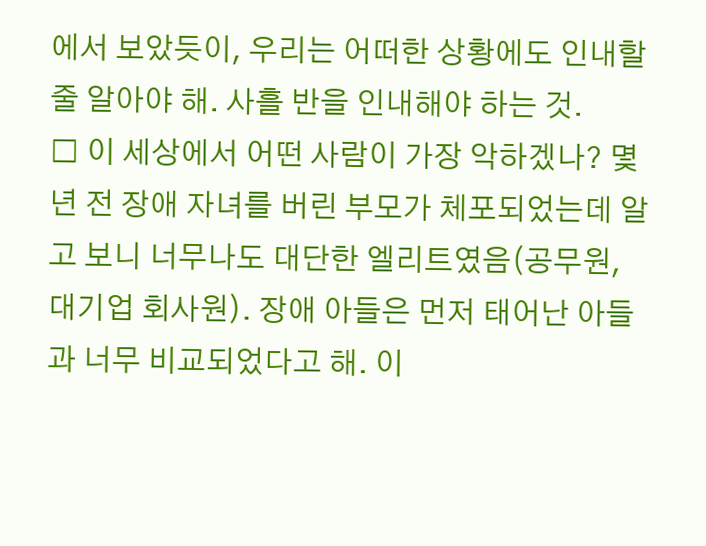에서 보았듯이, 우리는 어떠한 상황에도 인내할 줄 알아야 해. 사흘 반을 인내해야 하는 것.
□ 이 세상에서 어떤 사람이 가장 악하겠나? 몇 년 전 장애 자녀를 버린 부모가 체포되었는데 알고 보니 너무나도 대단한 엘리트였음(공무원, 대기업 회사원). 장애 아들은 먼저 태어난 아들과 너무 비교되었다고 해. 이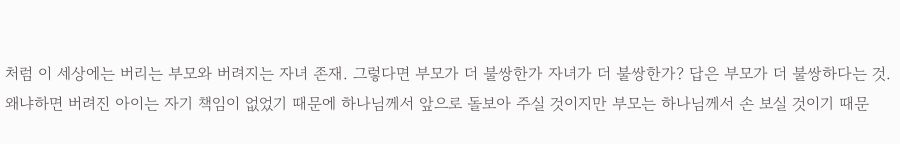처럼 이 세상에는 버리는 부모와 버려지는 자녀 존재. 그렇다면 부모가 더 불쌍한가 자녀가 더 불쌍한가? 답은 부모가 더 불쌍하다는 것. 왜냐하면 버려진 아이는 자기 책임이 없었기 때문에 하나님께서 앞으로 돌보아 주실 것이지만 부모는 하나님께서 손 보실 것이기 때문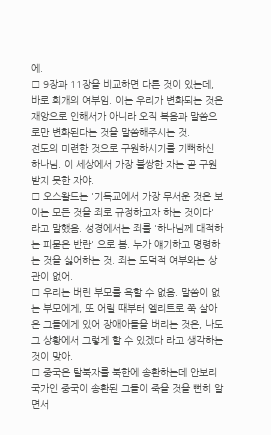에.
□ 9장과 11장을 비교하면 다른 것이 있는데, 바로 회개의 여부임. 이는 우리가 변화되는 것은 재앙으로 인해서가 아니라 오직 복음과 말씀으로만 변화된다는 것을 말씀해주시는 것.
전도의 미련한 것으로 구원하시기를 기뻐하신 하나님. 이 세상에서 가장 불쌍한 자는 곧 구원받지 못한 자야.
□ 오스왈드는 '기독교에서 가장 무서운 것은 보이는 모든 것을 죄로 규정하고자 하는 것이다' 라고 말했음. 성경에서는 죄를 '하나님께 대적하는 피묻은 반란' 으로 봄. 누가 얘기하고 명령하는 것을 싫어하는 것. 죄는 도덕적 여부와는 상관이 없어.
□ 우리는 버린 부모를 욕할 수 없음. 말씀이 없는 부모에게, 또 어릴 때부터 엘리트로 쭉 살아온 그들에게 있어 장애아들을 버리는 것은, 나도 그 상황에서 그렇게 할 수 있겠다 라고 생각하는 것이 맞아.
□ 중국은 탈북자를 북한에 송환하는데 안보리 국가인 중국이 송환된 그들이 죽을 것을 뻔히 알면서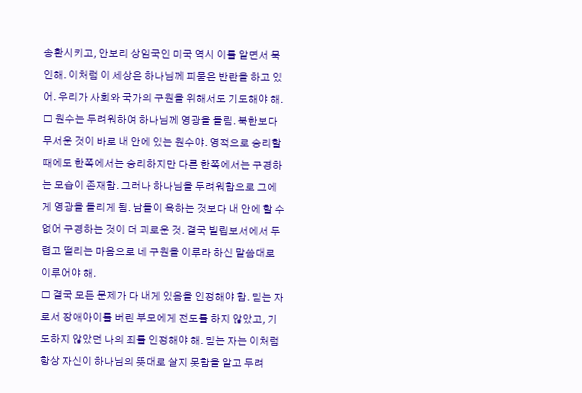송환시키고, 안보리 상임국인 미국 역시 이를 알면서 묵인해. 이처럼 이 세상은 하나님께 피묻은 반란을 하고 있어. 우리가 사회와 국가의 구원을 위해서도 기도해야 해.
□ 원수는 두려워하여 하나님께 영광을 돌림. 북한보다 무서운 것이 바로 내 안에 있는 원수야. 영적으로 승리할 때에도 한쪽에서는 승리하지만 다른 한쪽에서는 구경하는 모습이 존재함. 그러나 하나님을 두려워함으로 그에게 영광을 돌리게 됨. 남들이 욕하는 것보다 내 안에 할 수 없어 구경하는 것이 더 괴로운 것. 결국 빌립보서에서 두렵고 떨리는 마음으로 네 구원을 이루라 하신 말씀대로 이루어야 해.
□ 결국 모든 문제가 다 내게 있음을 인정해야 함. 믿는 자로서 장애아이를 버린 부모에게 전도를 하지 않았고, 기도하지 않았던 나의 죄를 인정해야 해. 믿는 자는 이처럼 항상 자신이 하나님의 뜻대로 살지 못함을 알고 두려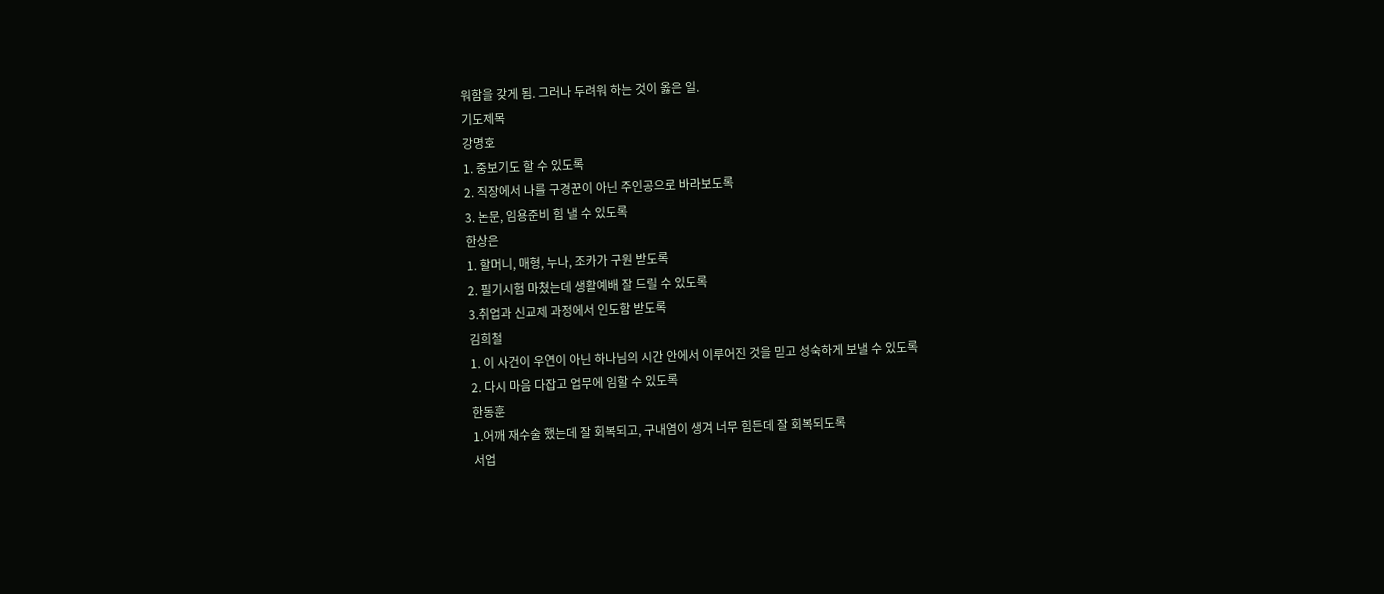워함을 갖게 됨. 그러나 두려워 하는 것이 옳은 일.
기도제목
강명호
1. 중보기도 할 수 있도록
2. 직장에서 나를 구경꾼이 아닌 주인공으로 바라보도록
3. 논문, 임용준비 힘 낼 수 있도록
한상은
1. 할머니, 매형, 누나, 조카가 구원 받도록
2. 필기시험 마쳤는데 생활예배 잘 드릴 수 있도록
3.취업과 신교제 과정에서 인도함 받도록
김희철
1. 이 사건이 우연이 아닌 하나님의 시간 안에서 이루어진 것을 믿고 성숙하게 보낼 수 있도록
2. 다시 마음 다잡고 업무에 임할 수 있도록
한동훈
1.어깨 재수술 했는데 잘 회복되고, 구내염이 생겨 너무 힘든데 잘 회복되도록
서업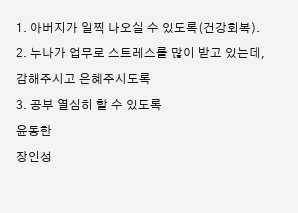1. 아버지가 일찍 나오실 수 있도록(건강회복).
2. 누나가 업무로 스트레스를 많이 받고 있는데, 감해주시고 은혜주시도록
3. 공부 열심히 할 수 있도록
윤동한
장인성